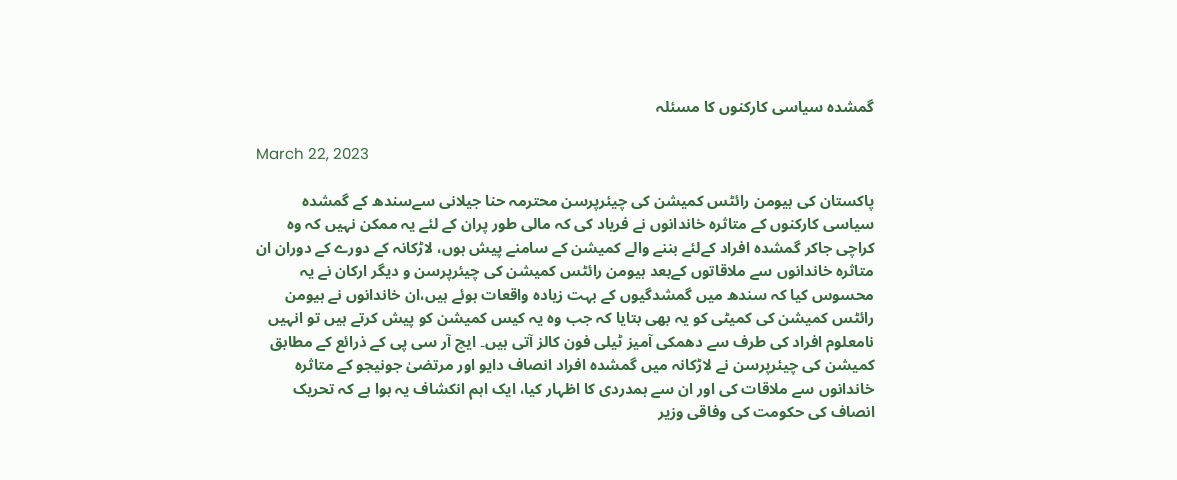گمشدہ سیاسی کارکنوں کا مسئلہ

March 22, 2023

پاکستان کی ہیومن رائٹس کمیشن کی چیئرپرسن محترمہ حنا جیلانی سےسندھ کے گمشدہ سیاسی کارکنوں کے متاثرہ خاندانوں نے فریاد کی کہ مالی طور پران کے لئے یہ ممکن نہیں کہ وہ کراچی جاکر گمشدہ افراد کےلئے بننے والے کمیشن کے سامنے پیش ہوں، لاڑکانہ کے دورے کے دوران ان متاثرہ خاندانوں سے ملاقاتوں کےبعد ہیومن رائٹس کمیشن کی چیئرپرسن و دیگر ارکان نے یہ محسوس کیا کہ سندھ میں گمشدگیوں کے بہت زیادہ واقعات ہوئے ہیں،ان خاندانوں نے ہیومن رائٹس کمیشن کی کمیٹی کو یہ بھی بتایا کہ جب وہ یہ کیس کمیشن کو پیش کرتے ہیں تو انہیں نامعلوم افراد کی طرف سے دھمکی آمیز ٹیلی فون کالز آتی ہیں۔ ایچ آر سی پی کے ذرائع کے مطابق کمیشن کی چیئرپرسن نے لاڑکانہ میں گمشدہ افراد انصاف دایو اور مرتضیٰ جونیجو کے متاثرہ خاندانوں سے ملاقات کی اور ان سے ہمدردی کا اظہار کیا، ایک اہم انکشاف یہ ہوا ہے کہ تحریک انصاف کی حکومت کی وفاقی وزیر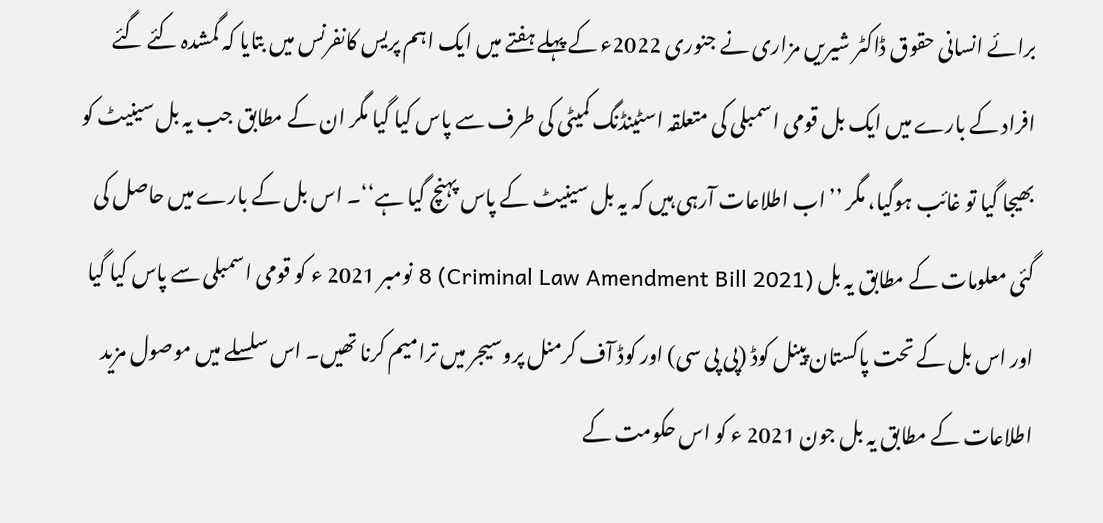برائے انسانی حقوق ڈاکٹر شیریں مزاری نے جنوری 2022ء کے پہلے ہفتے میں ایک اہم پریس کانفرنس میں بتایا کہ گمشدہ کئے گئے افراد کے بارے میں ایک بل قومی اسمبلی کی متعلقہ اسٹینڈنگ کمیٹی کی طرف سے پاس کیا گیا مگر ان کے مطابق جب یہ بل سینیٹ کو بھیجا گیا تو غائب ہوگیا، مگر ’’اب اطلاعات آرہی ہیں کہ یہ بل سینیٹ کے پاس پہنچ گیا ہے‘‘۔ اس بل کے بارے میں حاصل کی گئی معلومات کے مطابق یہ بل (Criminal Law Amendment Bill 2021) 8 نومبر 2021 ء کو قومی اسمبلی سے پاس کیا گیا اور اس بل کے تحت پاکستان پینل کوڈ (پی پی سی) اور کوڈ آف کرمنل پروسیجر میں ترامیم کرنا تھیں۔ اس سلسلے میں موصول مزید اطلاعات کے مطابق یہ بل جون 2021 ء کو اس حکومت کے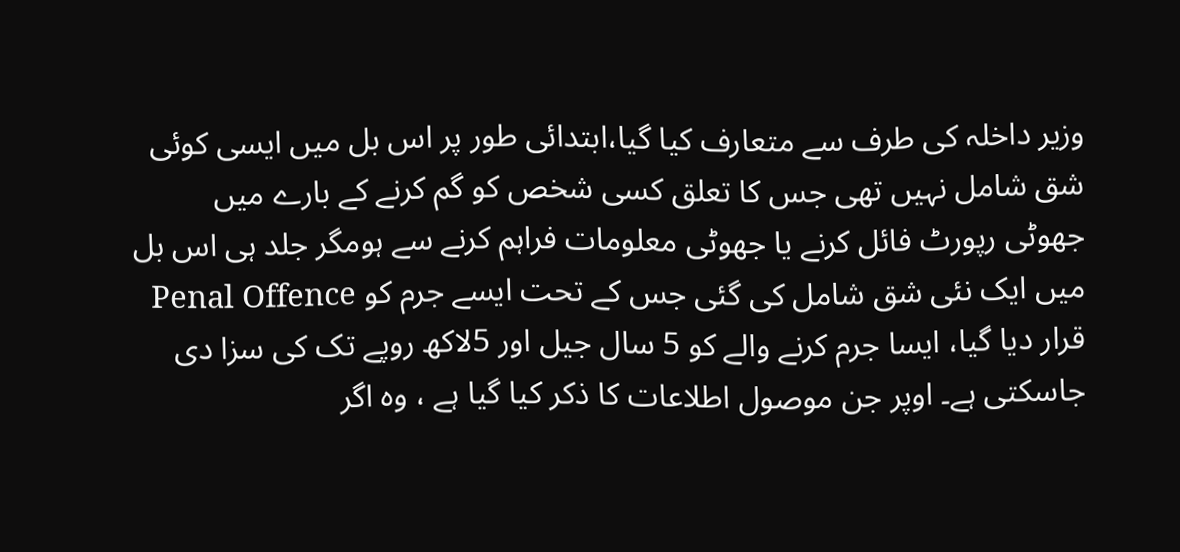وزیر داخلہ کی طرف سے متعارف کیا گیا،ابتدائی طور پر اس بل میں ایسی کوئی شق شامل نہیں تھی جس کا تعلق کسی شخص کو گم کرنے کے بارے میں جھوٹی رپورٹ فائل کرنے یا جھوٹی معلومات فراہم کرنے سے ہومگر جلد ہی اس بل میں ایک نئی شق شامل کی گئی جس کے تحت ایسے جرم کو Penal Offence قرار دیا گیا، ایسا جرم کرنے والے کو 5 سال جیل اور 5لاکھ روپے تک کی سزا دی جاسکتی ہے۔ اوپر جن موصول اطلاعات کا ذکر کیا گیا ہے ، وہ اگر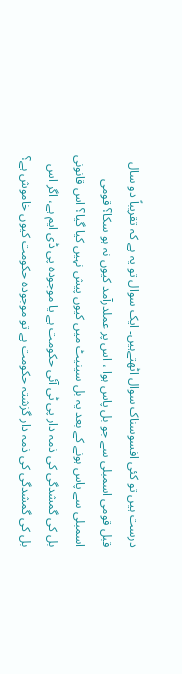درست ہیں تو کئی افسوسناک سوال اٹھتےہیں۔ ایک سوال تو یہ ہے کہ تقریباً دو سال قبل قومی اسمبلی سے جو بل پاس ہوا ، اس پر عملدرآمد کیوں نہ ہو سکا؟ قومی اسمبلی سے پاس ہونے کے بعد یہ بل سینیٹ میں کیوں پیش نہیں کیا گیا؟ اس قانونی بل کی گمشدگی کی ذمہ دار پی ٹی آئی حکومت ہے یا موجودہ پی ڈی ایم ہے، اگر اس بل کی گمشدگی کی ذمہ دار گزشتہ حکومت ہے تو موجودہ حکومت کیوں خاموش ہے؟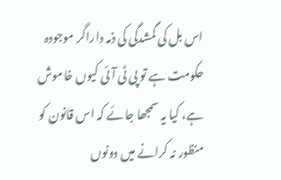اس بل کی گمشدگی کی ذمہ داراگر موجودہ حکومت ہے تو پی ٹی آئی کیوں خاموش ہے، کیا یہ سمجھا جائے کہ اس قانون کو منظور نہ کرانے میں دونوں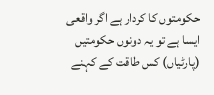حکومتوں کا کردار ہے اگر واقعی ایسا ہے تو یہ دونوں حکومتیں (پارٹیاں) کس طاقت کے کہنے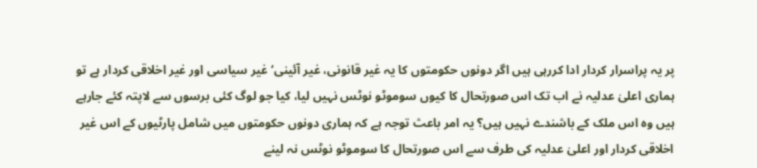پر یہ پراسرار کردار ادا کررہی ہیں اگر دونوں حکومتوں کا یہ غیر قانونی، غیر آئینی‘ غیر سیاسی اور غیر اخلاقی کردار ہے تو ہماری اعلیٰ عدلیہ نے اب تک اس صورتحال کا کیوں سوموٹو نوٹس نہیں لیا، کیا جو لوگ کئی برسوں سے لاپتہ کئے جارہے ہیں وہ اس ملک کے باشندے نہیں ہیں؟ یہ امر باعث توجہ ہے کہ ہماری دونوں حکومتوں میں شامل پارٹیوں کے اس غیر اخلاقی کردار اور اعلیٰ عدلیہ کی طرف سے اس صورتحال کا سوموٹو نوٹس نہ لینے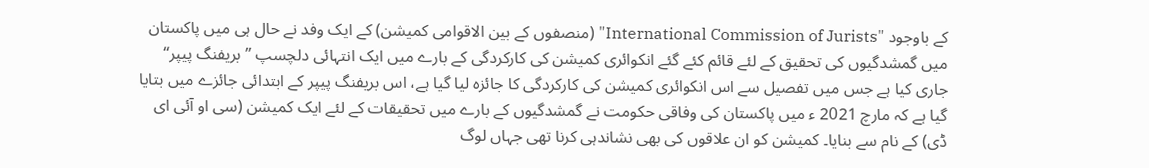کے باوجود "International Commission of Jurists" (منصفوں کے بین الاقوامی کمیشن) کے ایک وفد نے حال ہی میں پاکستان میں گمشدگیوں کی تحقیق کے لئے قائم کئے گئے انکوائری کمیشن کی کارکردگی کے بارے میں ایک انتہائی دلچسپ ’’بریفنگ پیپر‘‘ جاری کیا ہے جس میں تفصیل سے اس انکوائری کمیشن کی کارکردگی کا جائزہ لیا گیا ہے، اس بریفنگ پیپر کے ابتدائی جائزے میں بتایا گیا ہے کہ مارچ 2021 ء میں پاکستان کی وفاقی حکومت نے گمشدگیوں کے بارے میں تحقیقات کے لئے ایک کمیشن (سی او آئی ای ڈی) کے نام سے بنایا۔ کمیشن کو ان علاقوں کی بھی نشاندہی کرنا تھی جہاں لوگ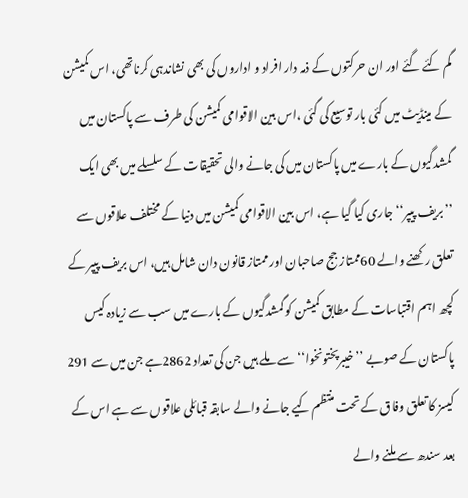گم کئے گئے اور ان حرکتوں کے ذمہ دار افراد و اداروں کی بھی نشاندہی کرناتھی، اس کمیشن کے مینڈیٹ میں کئی بار توسیع کی گئی ،اس بین الاقوامی کمیشن کی طرف سے پاکستان میں گمشدگیوں کے بارے میں پاکستان میں کی جانے والی تحقیقات کے سلسلے میں بھی ایک ’’بریف پیپر‘‘ جاری کیا گیا ہے، اس بین الاقوامی کمیشن میں دنیا کے مختلف علاقوں سے تعلق رکھنے والے 60ممتاز جج صاحبان اور ممتاز قانون دان شامل ہیں، اس بریف پیپر کے کچھ اہم اقتباسات کے مطابق کمیشن کو گمشدگیوں کے بارے میں سب سے زیادہ کیس پاکستان کے صوبے ’’خیبرپختونخوا‘‘ سے ملے ہیں جن کی تعداد 2862ہے جن میں سے 291 کیسز کا تعلق وفاق کے تحت منتظم کیے جانے والے سابقہ قبائلی علاقوں سے ہے اس کے بعد سندھ سے ملنے والے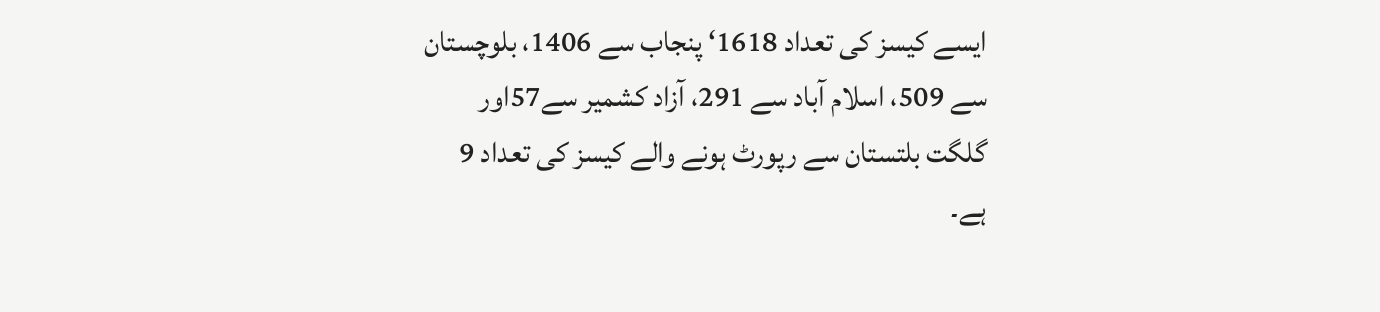ایسے کیسز کی تعداد 1618‘ پنجاب سے 1406، بلوچستان سے 509، اسلام آباد سے 291، آزاد کشمیر سے57اور گلگت بلتستان سے رپورٹ ہونے والے کیسز کی تعداد 9 ہے۔